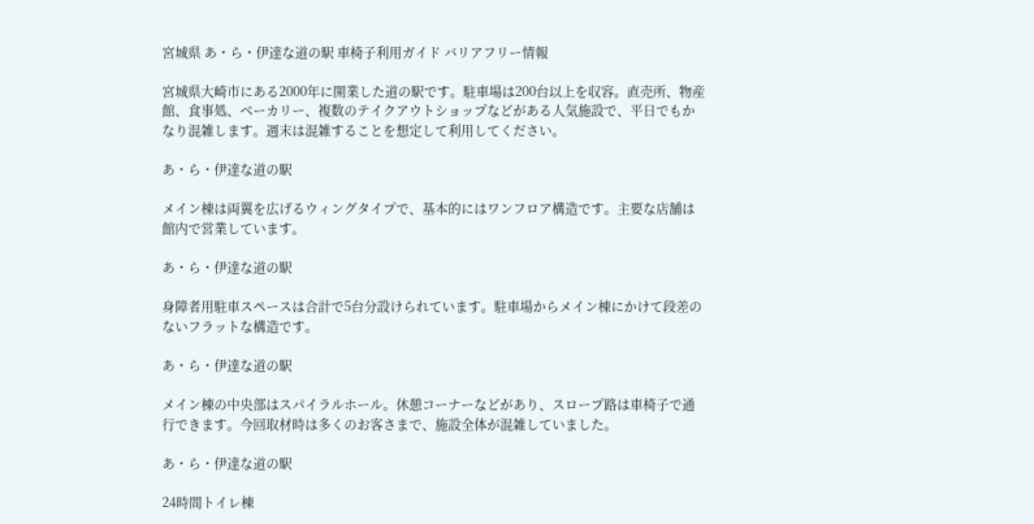宮城県 あ・ら・伊達な道の駅 車椅子利用ガイド バリアフリー情報

宮城県大崎市にある2000年に開業した道の駅です。駐車場は200台以上を収容。直売所、物産館、食事処、ベーカリー、複数のテイクアウトショップなどがある人気施設で、平日でもかなり混雑します。週末は混雑することを想定して利用してください。

あ・ら・伊達な道の駅

メイン棟は両翼を広げるウィングタイプで、基本的にはワンフロア構造です。主要な店舗は館内で営業しています。

あ・ら・伊達な道の駅

身障者用駐車スペースは合計で5台分設けられています。駐車場からメイン棟にかけて段差のないフラットな構造です。

あ・ら・伊達な道の駅

メイン棟の中央部はスパイラルホール。休憩コーナーなどがあり、スロープ路は車椅子で通行できます。今回取材時は多くのお客さまで、施設全体が混雑していました。

あ・ら・伊達な道の駅

24時間トイレ棟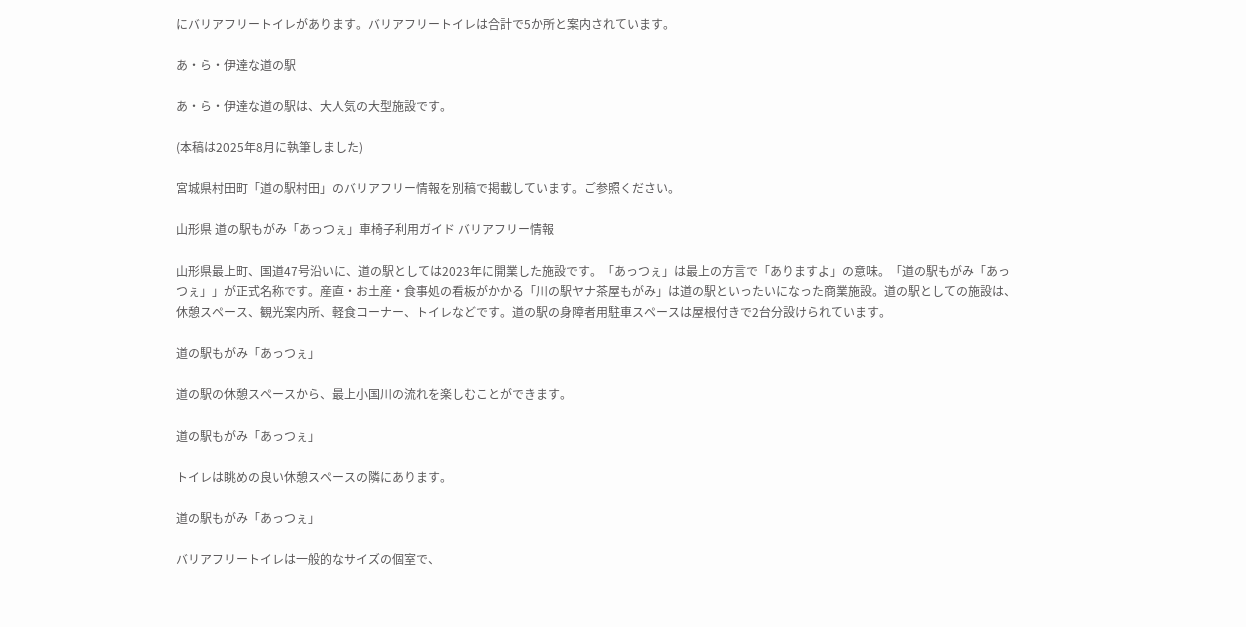にバリアフリートイレがあります。バリアフリートイレは合計で5か所と案内されています。

あ・ら・伊達な道の駅

あ・ら・伊達な道の駅は、大人気の大型施設です。

(本稿は2025年8月に執筆しました)

宮城県村田町「道の駅村田」のバリアフリー情報を別稿で掲載しています。ご参照ください。

山形県 道の駅もがみ「あっつぇ」車椅子利用ガイド バリアフリー情報

山形県最上町、国道47号沿いに、道の駅としては2023年に開業した施設です。「あっつぇ」は最上の方言で「ありますよ」の意味。「道の駅もがみ「あっつぇ」」が正式名称です。産直・お土産・食事処の看板がかかる「川の駅ヤナ茶屋もがみ」は道の駅といったいになった商業施設。道の駅としての施設は、休憩スペース、観光案内所、軽食コーナー、トイレなどです。道の駅の身障者用駐車スペースは屋根付きで2台分設けられています。

道の駅もがみ「あっつぇ」

道の駅の休憩スペースから、最上小国川の流れを楽しむことができます。

道の駅もがみ「あっつぇ」

トイレは眺めの良い休憩スペースの隣にあります。

道の駅もがみ「あっつぇ」

バリアフリートイレは一般的なサイズの個室で、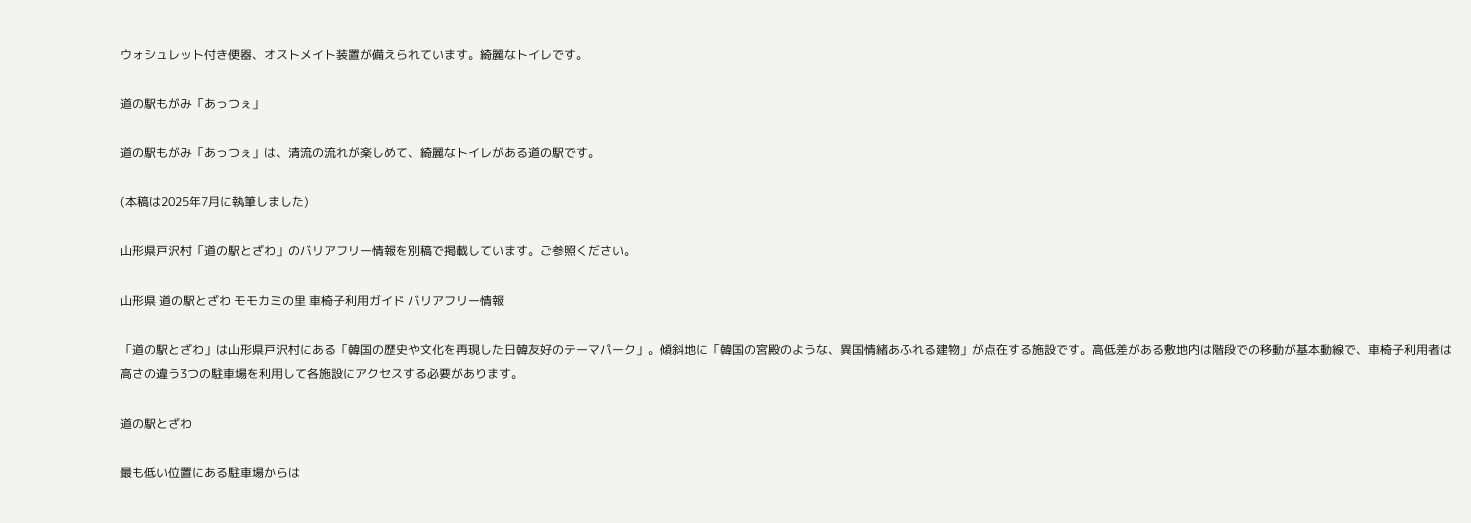ウォシュレット付き便器、オストメイト装置が備えられています。綺麗なトイレです。

道の駅もがみ「あっつぇ」

道の駅もがみ「あっつぇ」は、清流の流れが楽しめて、綺麗なトイレがある道の駅です。

(本稿は2025年7月に執筆しました)

山形県戸沢村「道の駅とざわ」のバリアフリー情報を別稿で掲載しています。ご参照ください。

山形県 道の駅とざわ モモカミの里 車椅子利用ガイド バリアフリー情報

「道の駅とざわ」は山形県戸沢村にある「韓国の歴史や文化を再現した日韓友好のテーマパーク」。傾斜地に「韓国の宮殿のような、異国情緒あふれる建物」が点在する施設です。高低差がある敷地内は階段での移動が基本動線で、車椅子利用者は高さの違う3つの駐車場を利用して各施設にアクセスする必要があります。

道の駅とざわ

最も低い位置にある駐車場からは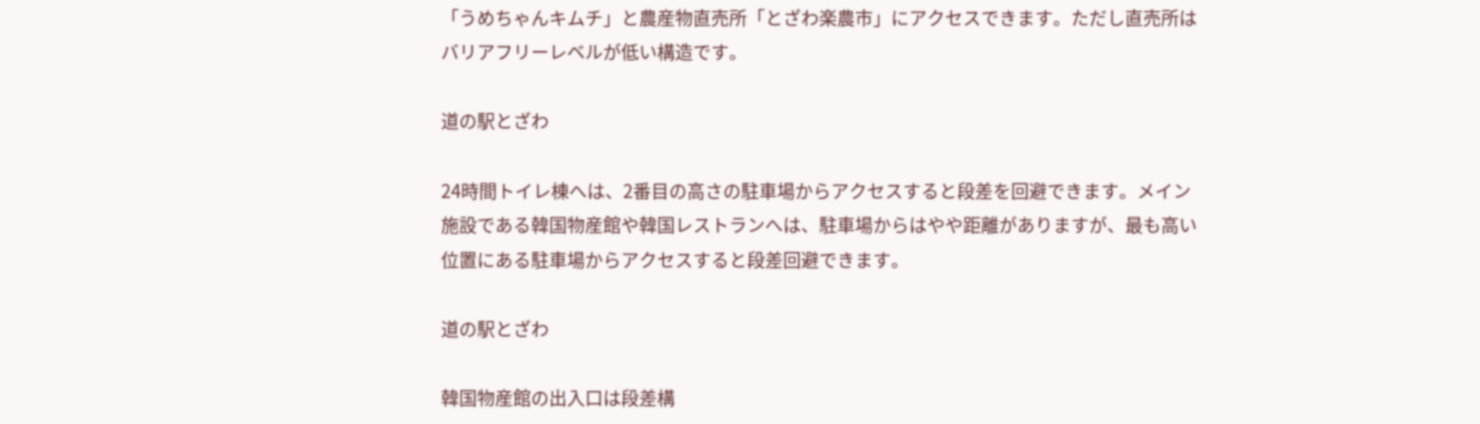「うめちゃんキムチ」と農産物直売所「とざわ楽農市」にアクセスできます。ただし直売所はバリアフリーレベルが低い構造です。

道の駅とざわ

24時間トイレ棟へは、2番目の高さの駐車場からアクセスすると段差を回避できます。メイン施設である韓国物産館や韓国レストランへは、駐車場からはやや距離がありますが、最も高い位置にある駐車場からアクセスすると段差回避できます。

道の駅とざわ

韓国物産館の出入口は段差構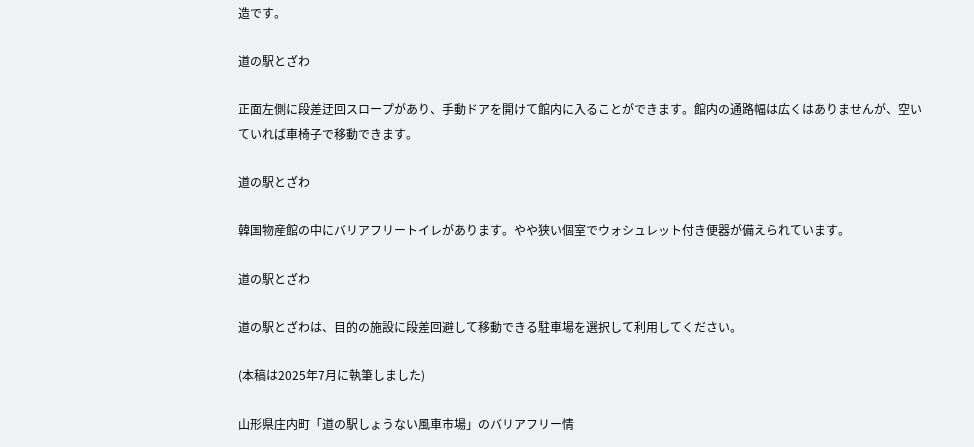造です。

道の駅とざわ

正面左側に段差迂回スロープがあり、手動ドアを開けて館内に入ることができます。館内の通路幅は広くはありませんが、空いていれば車椅子で移動できます。

道の駅とざわ

韓国物産館の中にバリアフリートイレがあります。やや狭い個室でウォシュレット付き便器が備えられています。

道の駅とざわ

道の駅とざわは、目的の施設に段差回避して移動できる駐車場を選択して利用してください。

(本稿は2025年7月に執筆しました)

山形県庄内町「道の駅しょうない風車市場」のバリアフリー情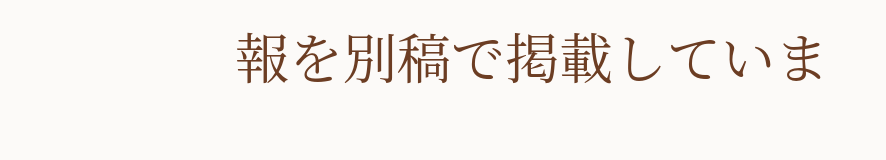報を別稿で掲載していま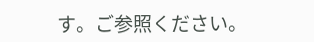す。ご参照ください。